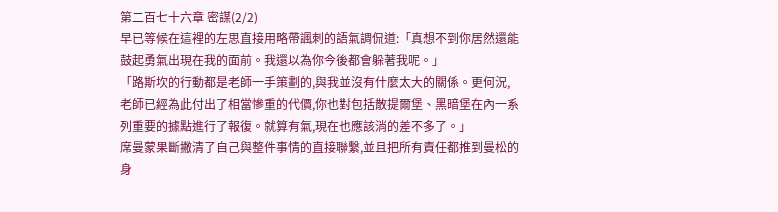第二百七十六章 密謀(2/2)
早已等候在這裡的左思直接用略帶諷刺的語氣調侃道:「真想不到你居然還能鼓起勇氣出現在我的面前。我還以為你今後都會躲著我呢。」
「路斯坎的行動都是老師一手策劃的,與我並沒有什麼太大的關係。更何況,老師已經為此付出了相當慘重的代價,你也對包括散提爾堡、黑暗堡在內一系列重要的據點進行了報復。就算有氣,現在也應該消的差不多了。」
席曼蒙果斷撇清了自己與整件事情的直接聯繫,並且把所有責任都推到曼松的身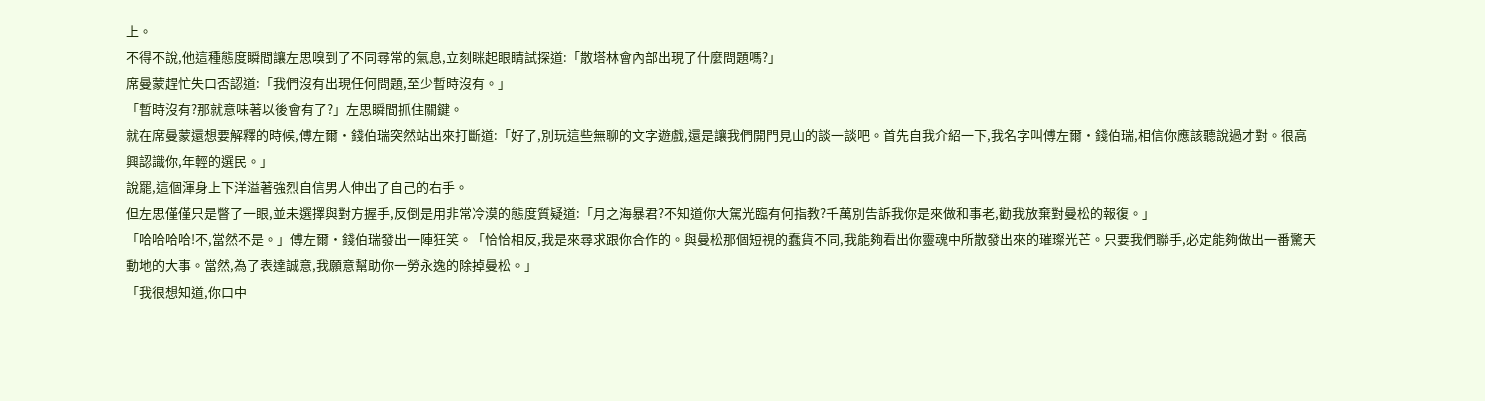上。
不得不說,他這種態度瞬間讓左思嗅到了不同尋常的氣息,立刻眯起眼睛試探道:「散塔林會內部出現了什麼問題嗎?」
席曼蒙趕忙失口否認道:「我們沒有出現任何問題,至少暫時沒有。」
「暫時沒有?那就意味著以後會有了?」左思瞬間抓住關鍵。
就在席曼蒙還想要解釋的時候,傅左爾·錢伯瑞突然站出來打斷道:「好了,別玩這些無聊的文字遊戲,還是讓我們開門見山的談一談吧。首先自我介紹一下,我名字叫傅左爾·錢伯瑞,相信你應該聽說過才對。很高興認識你,年輕的選民。」
說罷,這個渾身上下洋溢著強烈自信男人伸出了自己的右手。
但左思僅僅只是瞥了一眼,並未選擇與對方握手,反倒是用非常冷漠的態度質疑道:「月之海暴君?不知道你大駕光臨有何指教?千萬別告訴我你是來做和事老,勸我放棄對曼松的報復。」
「哈哈哈哈!不,當然不是。」傅左爾·錢伯瑞發出一陣狂笑。「恰恰相反,我是來尋求跟你合作的。與曼松那個短視的蠢貨不同,我能夠看出你靈魂中所散發出來的璀璨光芒。只要我們聯手,必定能夠做出一番驚天動地的大事。當然,為了表達誠意,我願意幫助你一勞永逸的除掉曼松。」
「我很想知道,你口中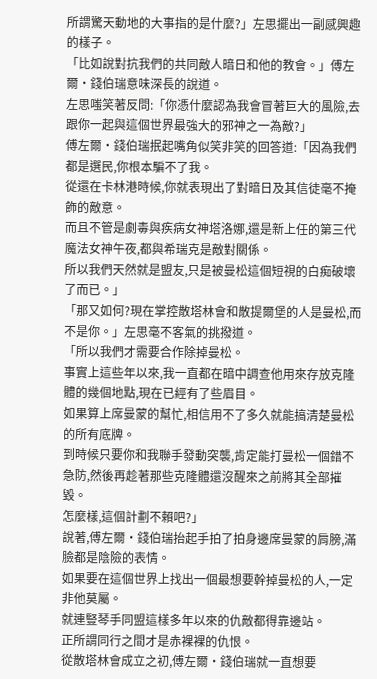所謂驚天動地的大事指的是什麼?」左思擺出一副感興趣的樣子。
「比如說對抗我們的共同敵人暗日和他的教會。」傅左爾·錢伯瑞意味深長的說道。
左思嗤笑著反問:「你憑什麼認為我會冒著巨大的風險,去跟你一起與這個世界最強大的邪神之一為敵?」
傅左爾·錢伯瑞抿起嘴角似笑非笑的回答道:「因為我們都是選民,你根本騙不了我。
從還在卡林港時候,你就表現出了對暗日及其信徒毫不掩飾的敵意。
而且不管是劇毒與疾病女神塔洛娜,還是新上任的第三代魔法女神午夜,都與希瑞克是敵對關係。
所以我們天然就是盟友,只是被曼松這個短視的白痴破壞了而已。」
「那又如何?現在掌控散塔林會和散提爾堡的人是曼松,而不是你。」左思毫不客氣的挑撥道。
「所以我們才需要合作除掉曼松。
事實上這些年以來,我一直都在暗中調查他用來存放克隆體的幾個地點,現在已經有了些眉目。
如果算上席曼蒙的幫忙,相信用不了多久就能搞清楚曼松的所有底牌。
到時候只要你和我聯手發動突襲,肯定能打曼松一個錯不急防,然後再趁著那些克隆體還沒醒來之前將其全部摧毀。
怎麼樣,這個計劃不賴吧?」
說著,傅左爾·錢伯瑞抬起手拍了拍身邊席曼蒙的肩膀,滿臉都是陰險的表情。
如果要在這個世界上找出一個最想要幹掉曼松的人,一定非他莫屬。
就連豎琴手同盟這樣多年以來的仇敵都得靠邊站。
正所謂同行之間才是赤裸裸的仇恨。
從散塔林會成立之初,傅左爾·錢伯瑞就一直想要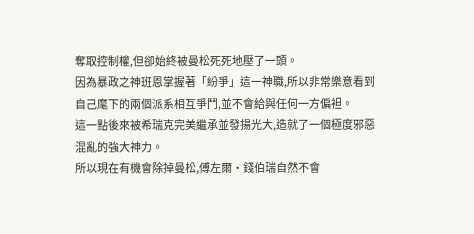奪取控制權,但卻始終被曼松死死地壓了一頭。
因為暴政之神班恩掌握著「紛爭」這一神職,所以非常樂意看到自己麾下的兩個派系相互爭鬥,並不會給與任何一方偏袒。
這一點後來被希瑞克完美繼承並發揚光大,造就了一個極度邪惡混亂的強大神力。
所以現在有機會除掉曼松,傅左爾·錢伯瑞自然不會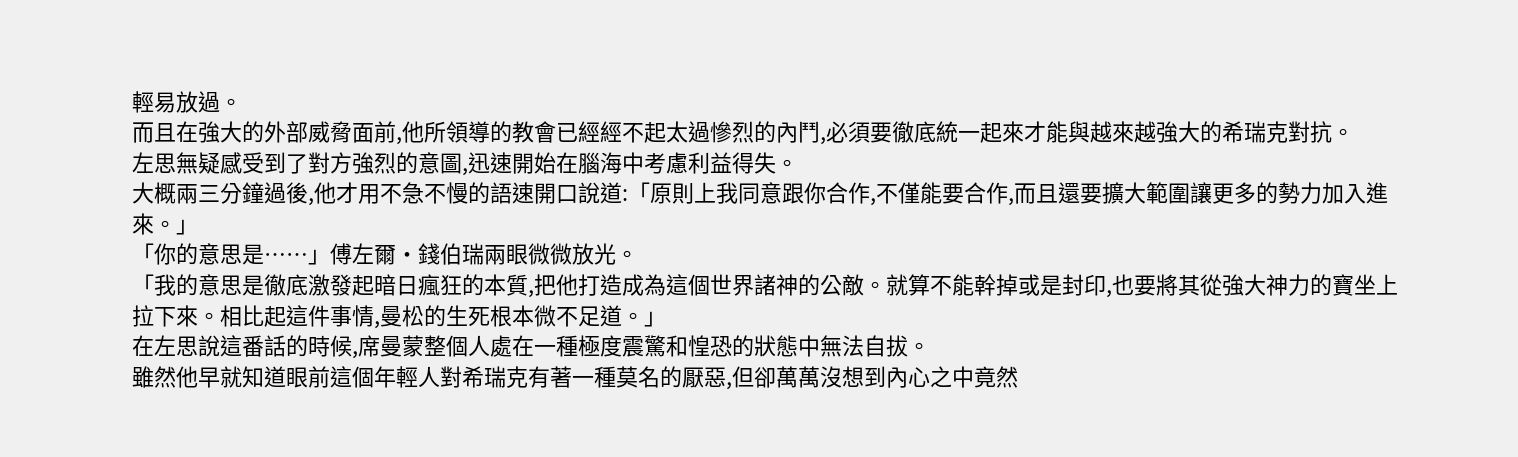輕易放過。
而且在強大的外部威脅面前,他所領導的教會已經經不起太過慘烈的內鬥,必須要徹底統一起來才能與越來越強大的希瑞克對抗。
左思無疑感受到了對方強烈的意圖,迅速開始在腦海中考慮利益得失。
大概兩三分鐘過後,他才用不急不慢的語速開口說道:「原則上我同意跟你合作,不僅能要合作,而且還要擴大範圍讓更多的勢力加入進來。」
「你的意思是……」傅左爾·錢伯瑞兩眼微微放光。
「我的意思是徹底激發起暗日瘋狂的本質,把他打造成為這個世界諸神的公敵。就算不能幹掉或是封印,也要將其從強大神力的寶坐上拉下來。相比起這件事情,曼松的生死根本微不足道。」
在左思說這番話的時候,席曼蒙整個人處在一種極度震驚和惶恐的狀態中無法自拔。
雖然他早就知道眼前這個年輕人對希瑞克有著一種莫名的厭惡,但卻萬萬沒想到內心之中竟然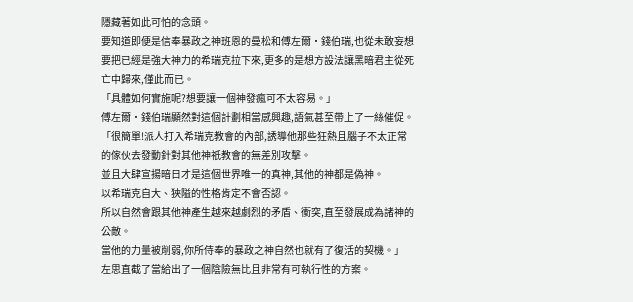隱藏著如此可怕的念頭。
要知道即便是信奉暴政之神班恩的曼松和傅左爾·錢伯瑞,也從未敢妄想要把已經是強大神力的希瑞克拉下來,更多的是想方設法讓黑暗君主從死亡中歸來,僅此而已。
「具體如何實施呢?想要讓一個神發瘋可不太容易。」
傅左爾·錢伯瑞顯然對這個計劃相當感興趣,語氣甚至帶上了一絲催促。
「很簡單!派人打入希瑞克教會的內部,誘導他那些狂熱且腦子不太正常的傢伙去發動針對其他神祇教會的無差別攻擊。
並且大肆宣揚暗日才是這個世界唯一的真神,其他的神都是偽神。
以希瑞克自大、狹隘的性格肯定不會否認。
所以自然會跟其他神產生越來越劇烈的矛盾、衝突,直至發展成為諸神的公敵。
當他的力量被削弱,你所侍奉的暴政之神自然也就有了復活的契機。」
左思直截了當給出了一個陰險無比且非常有可執行性的方案。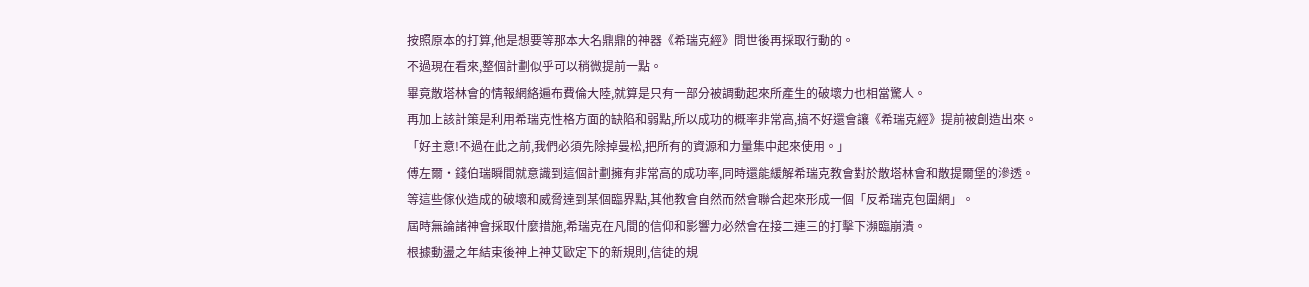按照原本的打算,他是想要等那本大名鼎鼎的神器《希瑞克經》問世後再採取行動的。
不過現在看來,整個計劃似乎可以稍微提前一點。
畢竟散塔林會的情報網絡遍布費倫大陸,就算是只有一部分被調動起來所產生的破壞力也相當驚人。
再加上該計策是利用希瑞克性格方面的缺陷和弱點,所以成功的概率非常高,搞不好還會讓《希瑞克經》提前被創造出來。
「好主意!不過在此之前,我們必須先除掉曼松,把所有的資源和力量集中起來使用。」
傅左爾·錢伯瑞瞬間就意識到這個計劃擁有非常高的成功率,同時還能緩解希瑞克教會對於散塔林會和散提爾堡的滲透。
等這些傢伙造成的破壞和威脅達到某個臨界點,其他教會自然而然會聯合起來形成一個「反希瑞克包圍網」。
屆時無論諸神會採取什麼措施,希瑞克在凡間的信仰和影響力必然會在接二連三的打擊下瀕臨崩潰。
根據動盪之年結束後神上神艾歐定下的新規則,信徒的規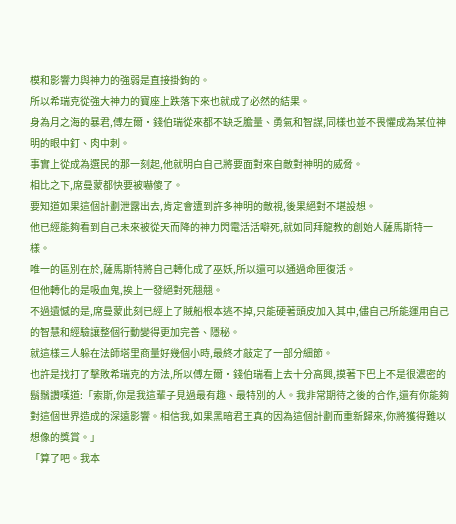模和影響力與神力的強弱是直接掛鉤的。
所以希瑞克從強大神力的寶座上跌落下來也就成了必然的結果。
身為月之海的暴君,傅左爾·錢伯瑞從來都不缺乏膽量、勇氣和智謀,同樣也並不畏懼成為某位神明的眼中釘、肉中刺。
事實上從成為選民的那一刻起,他就明白自己將要面對來自敵對神明的威脅。
相比之下,席曼蒙都快要被嚇傻了。
要知道如果這個計劃泄露出去,肯定會遭到許多神明的敵視,後果絕對不堪設想。
他已經能夠看到自己未來被從天而降的神力閃電活活噼死,就如同拜龍教的創始人薩馬斯特一樣。
唯一的區別在於,薩馬斯特將自己轉化成了巫妖,所以還可以通過命匣復活。
但他轉化的是吸血鬼,挨上一發絕對死翹翹。
不過遺憾的是,席曼蒙此刻已經上了賊船根本逃不掉,只能硬著頭皮加入其中,儘自己所能運用自己的智慧和經驗讓整個行動變得更加完善、隱秘。
就這樣三人躲在法師塔里商量好幾個小時,最終才敲定了一部分細節。
也許是找打了擊敗希瑞克的方法,所以傅左爾·錢伯瑞看上去十分高興,摸著下巴上不是很濃密的鬍鬚讚嘆道:「索斯,你是我這輩子見過最有趣、最特別的人。我非常期待之後的合作,還有你能夠對這個世界造成的深遠影響。相信我,如果黑暗君王真的因為這個計劃而重新歸來,你將獲得難以想像的獎賞。」
「算了吧。我本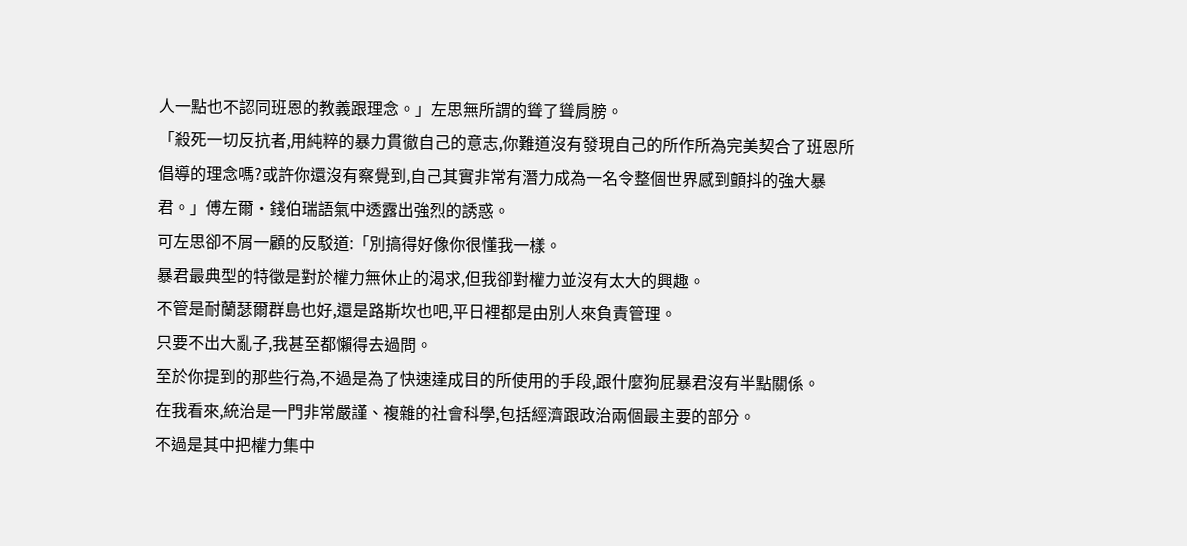人一點也不認同班恩的教義跟理念。」左思無所謂的聳了聳肩膀。
「殺死一切反抗者,用純粹的暴力貫徹自己的意志,你難道沒有發現自己的所作所為完美契合了班恩所倡導的理念嗎?或許你還沒有察覺到,自己其實非常有潛力成為一名令整個世界感到顫抖的強大暴君。」傅左爾·錢伯瑞語氣中透露出強烈的誘惑。
可左思卻不屑一顧的反駁道:「別搞得好像你很懂我一樣。
暴君最典型的特徵是對於權力無休止的渴求,但我卻對權力並沒有太大的興趣。
不管是耐蘭瑟爾群島也好,還是路斯坎也吧,平日裡都是由別人來負責管理。
只要不出大亂子,我甚至都懶得去過問。
至於你提到的那些行為,不過是為了快速達成目的所使用的手段,跟什麼狗屁暴君沒有半點關係。
在我看來,統治是一門非常嚴謹、複雜的社會科學,包括經濟跟政治兩個最主要的部分。
不過是其中把權力集中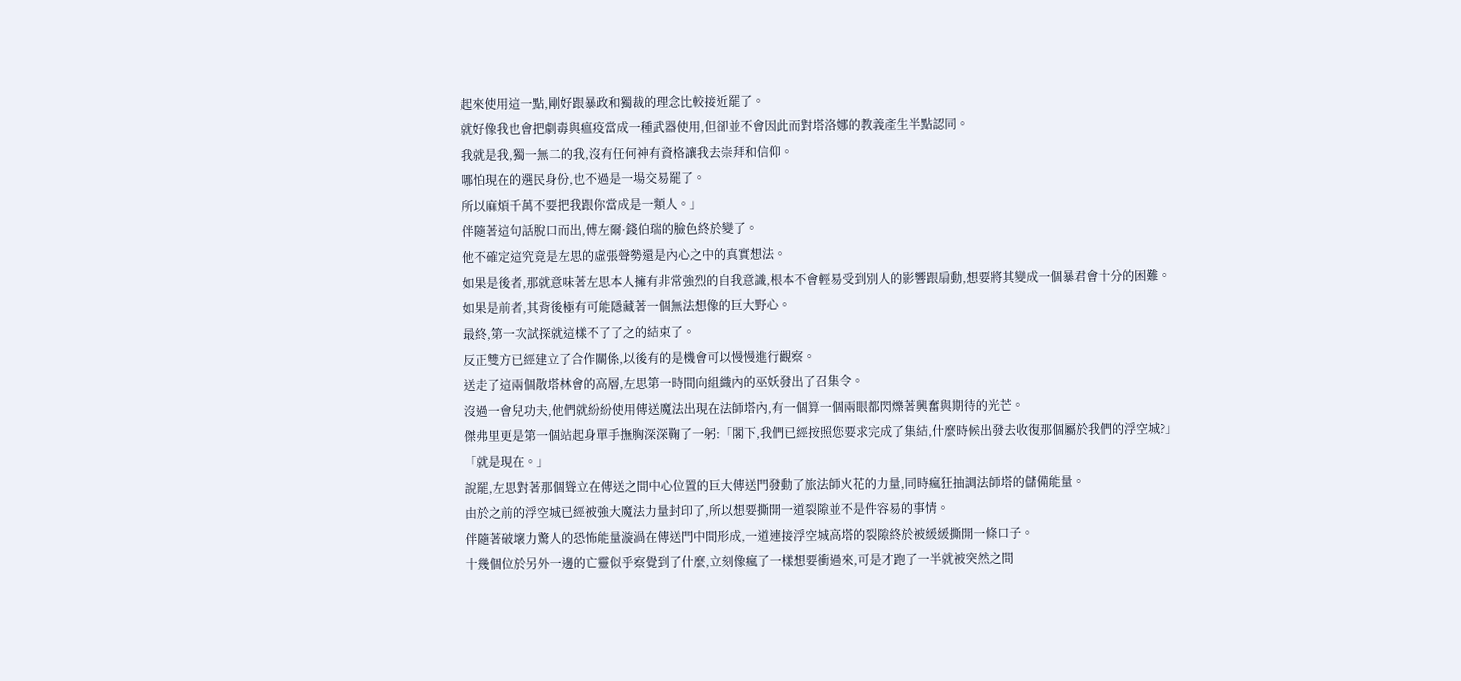起來使用這一點,剛好跟暴政和獨裁的理念比較接近罷了。
就好像我也會把劇毒與瘟疫當成一種武器使用,但卻並不會因此而對塔洛娜的教義產生半點認同。
我就是我,獨一無二的我,沒有任何神有資格讓我去崇拜和信仰。
哪怕現在的選民身份,也不過是一場交易罷了。
所以麻煩千萬不要把我跟你當成是一類人。」
伴隨著這句話脫口而出,傅左爾·錢伯瑞的臉色終於變了。
他不確定這究竟是左思的虛張聲勢還是內心之中的真實想法。
如果是後者,那就意味著左思本人擁有非常強烈的自我意識,根本不會輕易受到別人的影響跟扇動,想要將其變成一個暴君會十分的困難。
如果是前者,其背後極有可能隱藏著一個無法想像的巨大野心。
最終,第一次試探就這樣不了了之的結束了。
反正雙方已經建立了合作關係,以後有的是機會可以慢慢進行觀察。
送走了這兩個散塔林會的高層,左思第一時間向組織內的巫妖發出了召集令。
沒過一會兒功夫,他們就紛紛使用傳送魔法出現在法師塔內,有一個算一個兩眼都閃爍著興奮與期待的光芒。
傑弗里更是第一個站起身單手撫胸深深鞠了一躬:「閣下,我們已經按照您要求完成了集結,什麼時候出發去收復那個屬於我們的浮空城?」
「就是現在。」
說罷,左思對著那個聳立在傳送之間中心位置的巨大傳送門發動了旅法師火花的力量,同時瘋狂抽調法師塔的儲備能量。
由於之前的浮空城已經被強大魔法力量封印了,所以想要撕開一道裂隙並不是件容易的事情。
伴隨著破壞力驚人的恐怖能量漩渦在傳送門中間形成,一道連接浮空城高塔的裂隙終於被緩緩撕開一條口子。
十幾個位於另外一邊的亡靈似乎察覺到了什麼,立刻像瘋了一樣想要衝過來,可是才跑了一半就被突然之間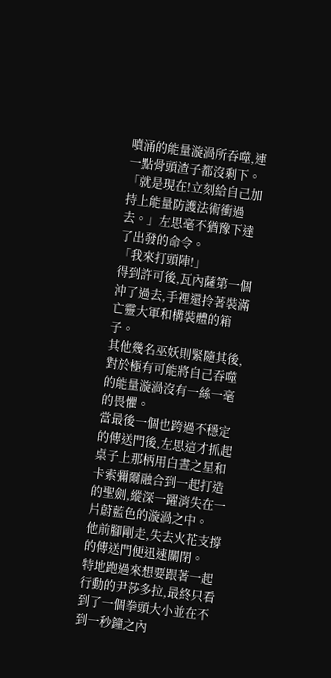噴涌的能量漩渦所吞噬,連一點骨頭渣子都沒剩下。
「就是現在!立刻給自己加持上能量防護法術衝過去。」左思毫不猶豫下達了出發的命令。
「我來打頭陣!」
得到許可後,瓦內薩第一個沖了過去,手裡還拎著裝滿亡靈大軍和構裝體的箱子。
其他幾名巫妖則緊隨其後,對於極有可能將自己吞噬的能量漩渦沒有一絲一毫的畏懼。
當最後一個也跨過不穩定的傳送門後,左思這才抓起桌子上那柄用白晝之星和卡索彌爾融合到一起打造的聖劍,縱深一躍消失在一片蔚藍色的漩渦之中。
他前腳剛走,失去火花支撐的傳送門便迅速關閉。
特地跑過來想要跟著一起行動的尹莎多拉,最終只看到了一個拳頭大小並在不到一秒鐘之內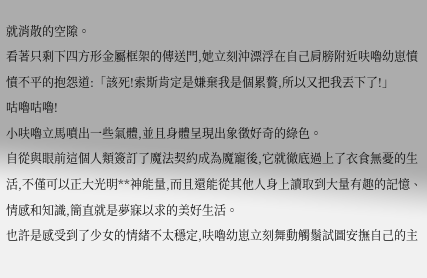就消散的空隙。
看著只剩下四方形金屬框架的傳送門,她立刻沖漂浮在自己肩膀附近呋嚕幼崽憤憤不平的抱怨道:「該死!索斯肯定是嫌棄我是個累贅,所以又把我丟下了!」
咕嚕咕嚕!
小呋嚕立馬噴出一些氣體,並且身體呈現出象徵好奇的綠色。
自從與眼前這個人類簽訂了魔法契約成為魔寵後,它就徹底過上了衣食無憂的生活,不僅可以正大光明**神能量,而且還能從其他人身上讀取到大量有趣的記憶、情感和知識,簡直就是夢寐以求的美好生活。
也許是感受到了少女的情緒不太穩定,呋嚕幼崽立刻舞動觸鬚試圖安撫自己的主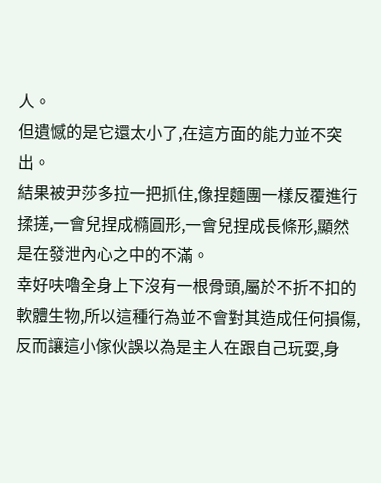人。
但遺憾的是它還太小了,在這方面的能力並不突出。
結果被尹莎多拉一把抓住,像捏麵團一樣反覆進行揉搓,一會兒捏成橢圓形,一會兒捏成長條形,顯然是在發泄內心之中的不滿。
幸好呋嚕全身上下沒有一根骨頭,屬於不折不扣的軟體生物,所以這種行為並不會對其造成任何損傷,反而讓這小傢伙誤以為是主人在跟自己玩耍,身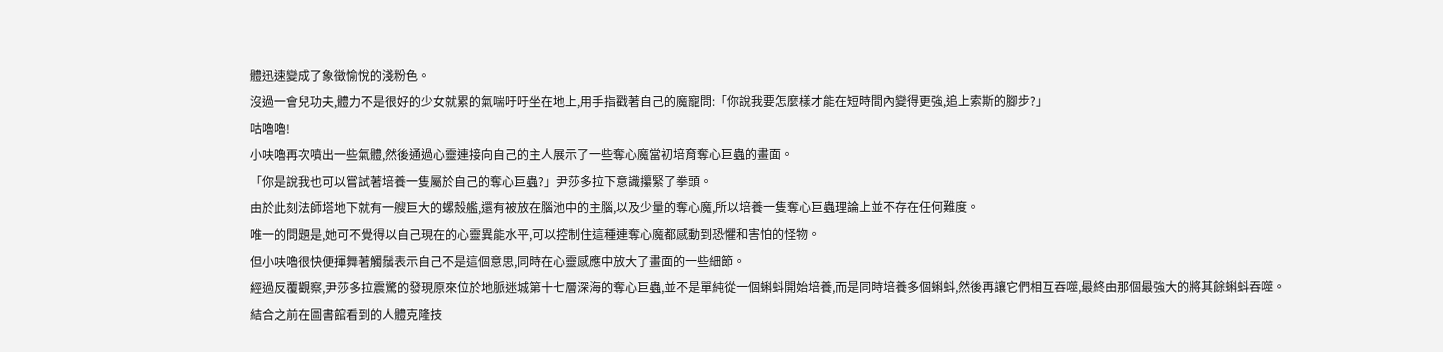體迅速變成了象徵愉悅的淺粉色。
沒過一會兒功夫,體力不是很好的少女就累的氣喘吁吁坐在地上,用手指戳著自己的魔寵問:「你說我要怎麼樣才能在短時間內變得更強,追上索斯的腳步?」
咕嚕嚕!
小呋嚕再次噴出一些氣體,然後通過心靈連接向自己的主人展示了一些奪心魔當初培育奪心巨蟲的畫面。
「你是說我也可以嘗試著培養一隻屬於自己的奪心巨蟲?」尹莎多拉下意識攥緊了拳頭。
由於此刻法師塔地下就有一艘巨大的螺殼艦,還有被放在腦池中的主腦,以及少量的奪心魔,所以培養一隻奪心巨蟲理論上並不存在任何難度。
唯一的問題是,她可不覺得以自己現在的心靈異能水平,可以控制住這種連奪心魔都感動到恐懼和害怕的怪物。
但小呋嚕很快便揮舞著觸鬚表示自己不是這個意思,同時在心靈感應中放大了畫面的一些細節。
經過反覆觀察,尹莎多拉震驚的發現原來位於地脈迷城第十七層深海的奪心巨蟲,並不是單純從一個蝌蚪開始培養,而是同時培養多個蝌蚪,然後再讓它們相互吞噬,最終由那個最強大的將其餘蝌蚪吞噬。
結合之前在圖書館看到的人體克隆技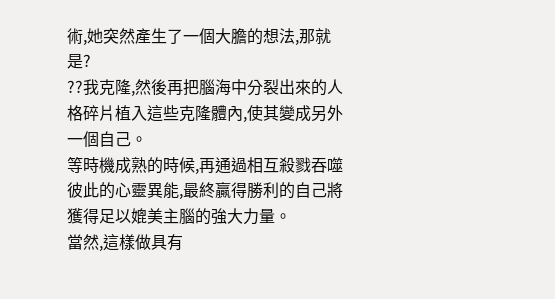術,她突然產生了一個大膽的想法,那就是?
??我克隆,然後再把腦海中分裂出來的人格碎片植入這些克隆體內,使其變成另外一個自己。
等時機成熟的時候,再通過相互殺戮吞噬彼此的心靈異能,最終贏得勝利的自己將獲得足以媲美主腦的強大力量。
當然,這樣做具有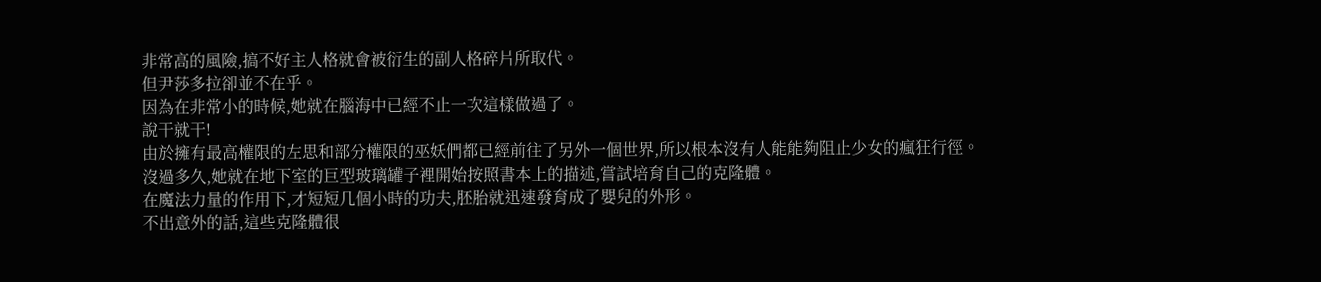非常高的風險,搞不好主人格就會被衍生的副人格碎片所取代。
但尹莎多拉卻並不在乎。
因為在非常小的時候,她就在腦海中已經不止一次這樣做過了。
說干就干!
由於擁有最高權限的左思和部分權限的巫妖們都已經前往了另外一個世界,所以根本沒有人能能夠阻止少女的瘋狂行徑。
沒過多久,她就在地下室的巨型玻璃罐子裡開始按照書本上的描述,嘗試培育自己的克隆體。
在魔法力量的作用下,才短短几個小時的功夫,胚胎就迅速發育成了嬰兒的外形。
不出意外的話,這些克隆體很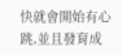快就會開始有心跳,並且發育成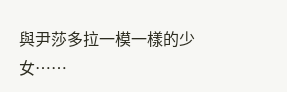與尹莎多拉一模一樣的少女……